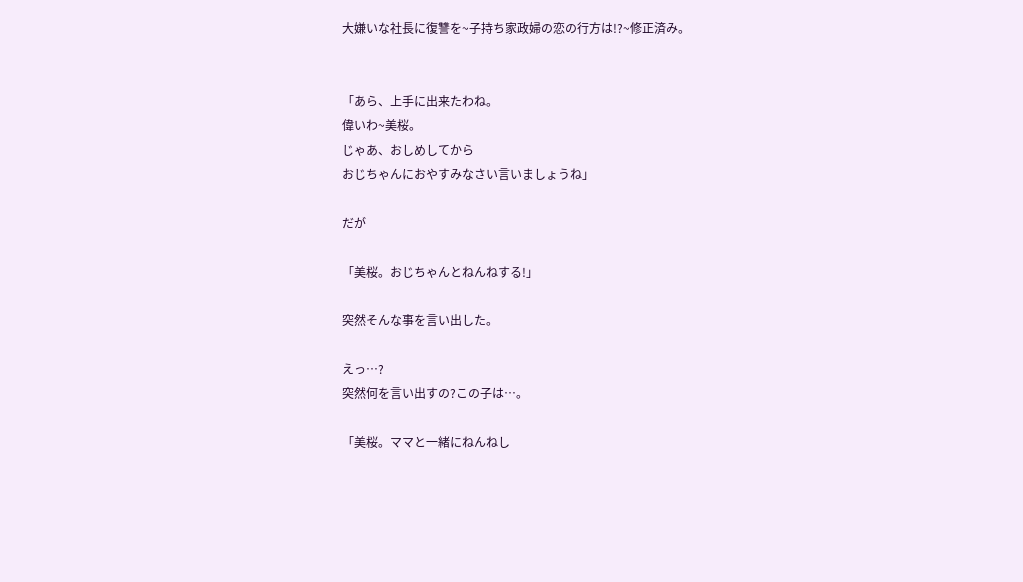大嫌いな社長に復讐を~子持ち家政婦の恋の行方は!?~修正済み。


「あら、上手に出来たわね。
偉いわ~美桜。
じゃあ、おしめしてから
おじちゃんにおやすみなさい言いましょうね」

だが

「美桜。おじちゃんとねんねする!」

突然そんな事を言い出した。

えっ…?
突然何を言い出すの?この子は…。

「美桜。ママと一緒にねんねし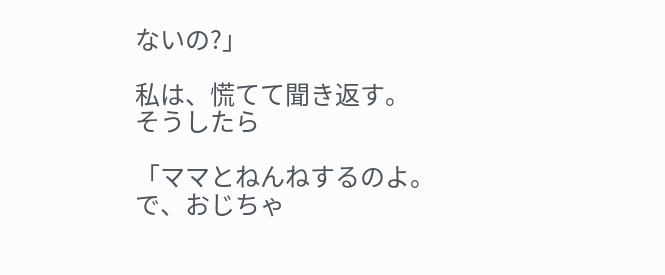ないの?」

私は、慌てて聞き返す。
そうしたら

「ママとねんねするのよ。
で、おじちゃ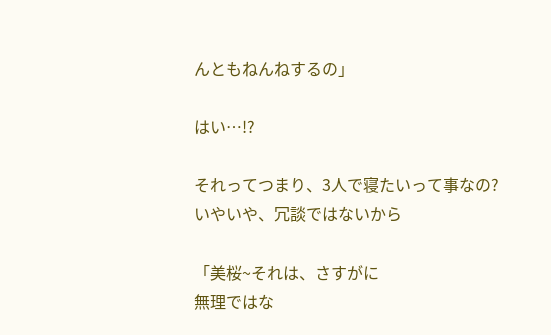んともねんねするの」

はい…!?

それってつまり、3人で寝たいって事なの?
いやいや、冗談ではないから

「美桜~それは、さすがに
無理ではな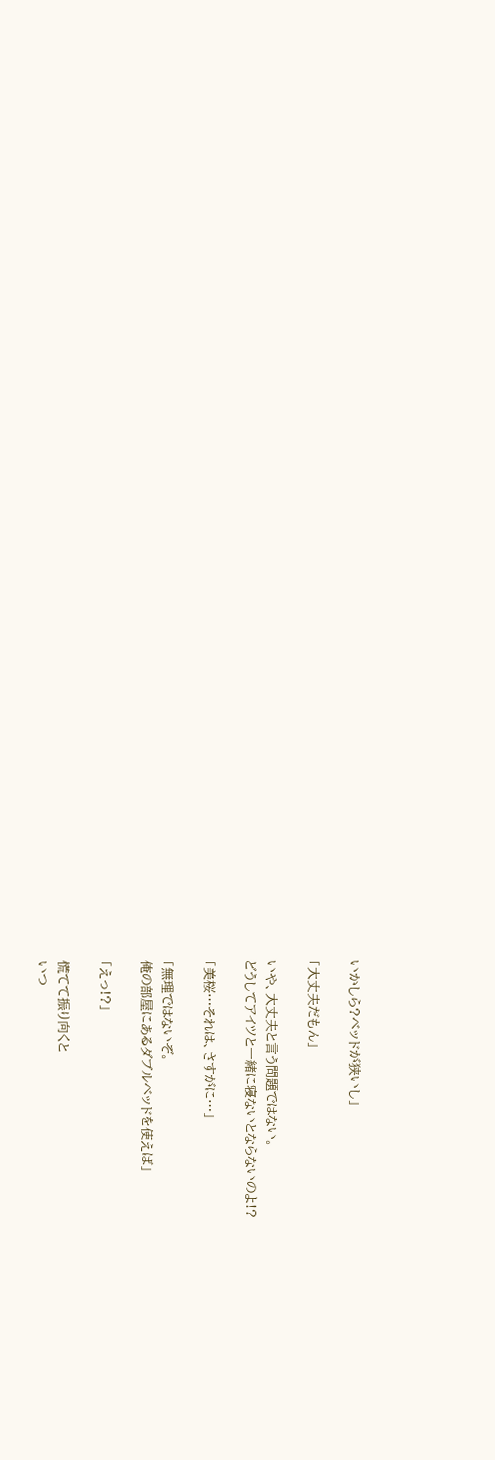いかしら?ベッドが狭いし」

「大丈夫だもん」

いや、大丈夫と言う問題ではない。
どうしてアイツと一緒に寝ないとならないのよ!?

「美桜…それは、さすがに…」

「無理ではないぞ。
俺の部屋にあるダブルベッドを使えば」

「えっ!?」

慌てて振り向くと
いつ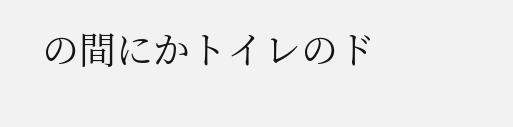の間にかトイレのド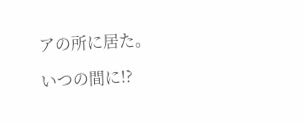アの所に居た。

いつの間に!?